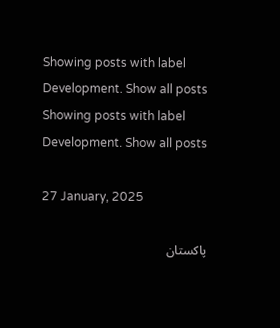Showing posts with label Development. Show all posts
Showing posts with label Development. Show all posts

27 January, 2025

پاکستان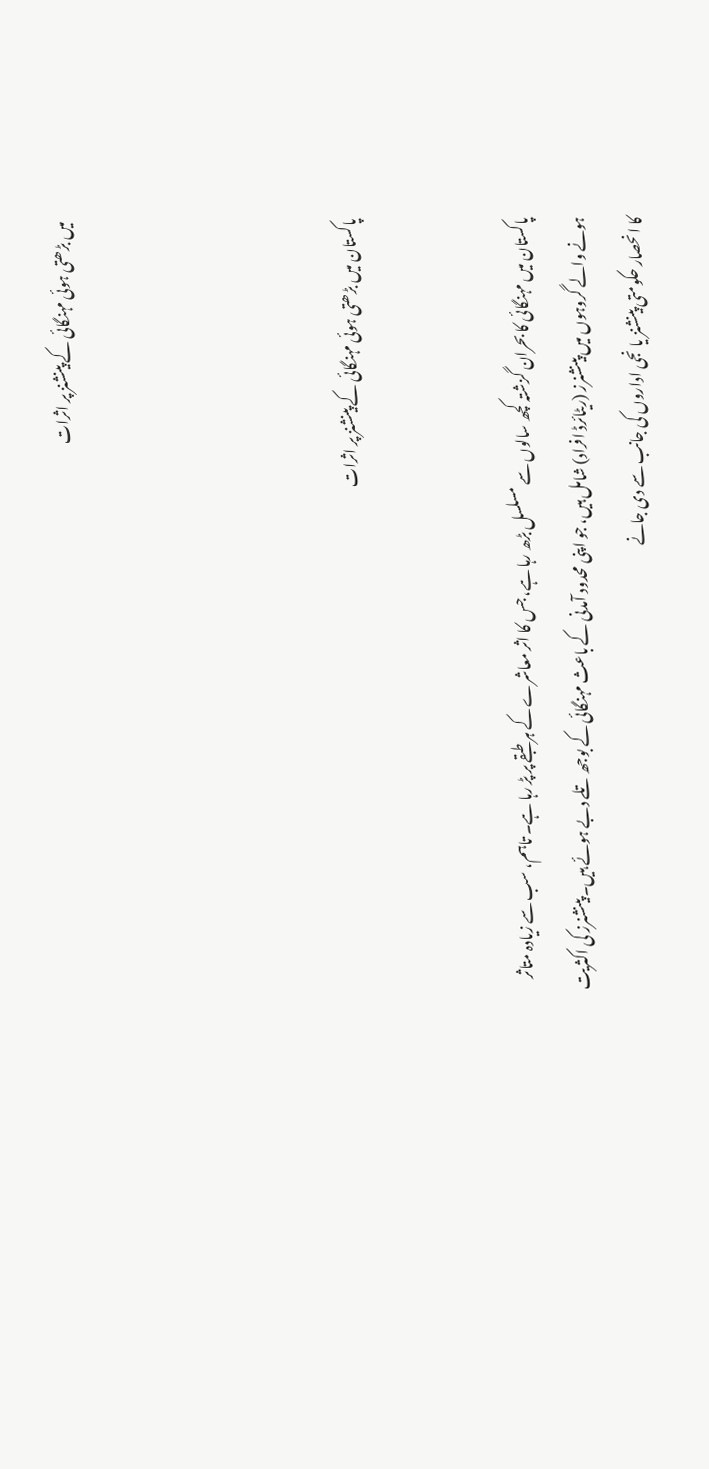میں بڑھتی ہوئی مہنگائی کے پینشنز پر اثرات




پاکستان میں بڑھتی ہوئی مہنگائی کے پینشنز پر اثرات


پاکستان میں مہنگائی کا بحران گزشتہ کچھ سالوں سے مسلسل بڑھ رہا ہے، جس کا اثر معاشرے کے ہر طبقے پر پڑ رہا ہے۔ تاہم، سب سے زیادہ متاثر ہونے والے گروہوں میں پینشنرز (ریٹائرڈ افراد) شامل ہیں، جو اپنی محدود آمدنی کے باعث مہنگائی کے بوجھ تلے دبے ہوئے ہیں۔ پینشنرز کی اکثریت کا انحصار حکومتی پینشنز یا نجی اداروں کی جانب سے دی جانے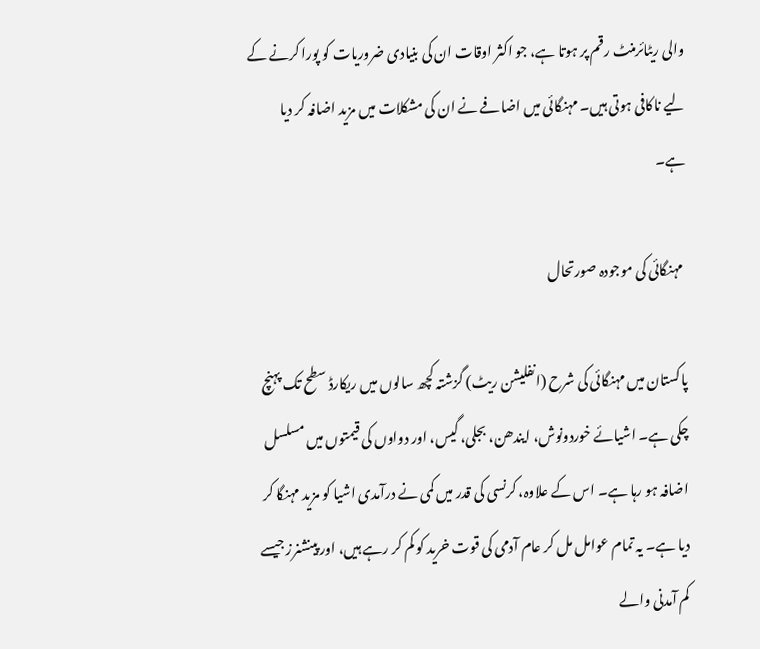والی ریٹائرمنٹ رقم پر ہوتا ہے، جو اکثر اوقات ان کی بنیادی ضروریات کو پورا کرنے کے لیے ناکافی ہوتی ہیں۔ مہنگائی میں اضافے نے ان کی مشکلات میں مزید اضافہ کر دیا ہے۔

 مہنگائی کی موجودہ صورتحال

پاکستان میں مہنگائی کی شرح (انفلیشن ریٹ) گزشتہ کچھ سالوں میں ریکارڈ سطح تک پہنچ چکی ہے۔ اشیائے خوردونوش، ایندھن، بجلی، گیس، اور دواوں کی قیمتوں میں مسلسل اضافہ ہو رہا ہے۔ اس کے علاوہ، کرنسی کی قدر میں کمی نے درآمدی اشیا کو مزید مہنگا کر دیا ہے۔ یہ تمام عوامل مل کر عام آدمی کی قوت خرید کو کم کر رہے ہیں، اور پینشنرز جیسے کم آمدنی والے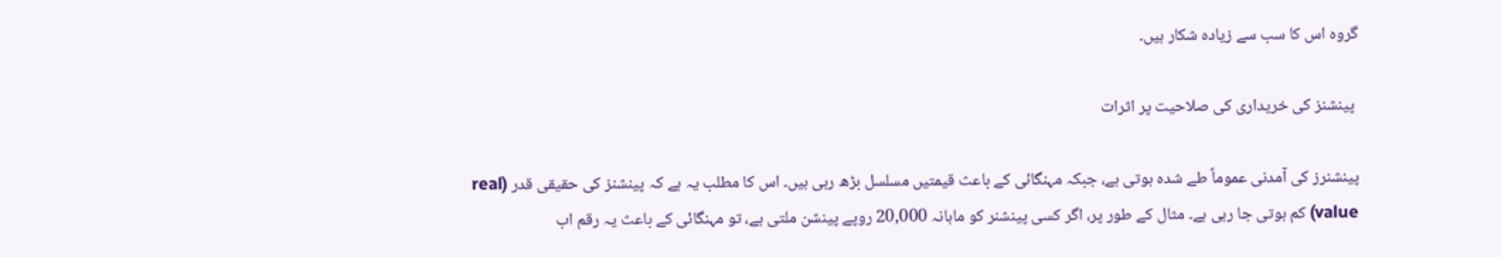گروہ اس کا سب سے زیادہ شکار ہیں۔

 پینشنز کی خریداری کی صلاحیت پر اثرات

پینشنرز کی آمدنی عموماً طے شدہ ہوتی ہے، جبکہ مہنگائی کے باعث قیمتیں مسلسل بڑھ رہی ہیں۔ اس کا مطلب یہ ہے کہ پینشنز کی حقیقی قدر (real value) کم ہوتی جا رہی ہے۔ مثال کے طور پر، اگر کسی پینشنر کو ماہانہ 20,000 روپے پینشن ملتی ہے، تو مہنگائی کے باعث یہ رقم اب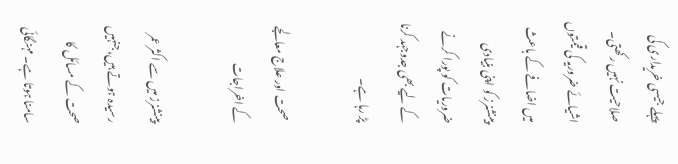پہلے جیسی خریداری کی صلاحیت نہیں رکھتی۔ اشیائے ضروریہ کی قیمتوں میں اضافے کے باعث پینشنرز کو اپنی بنیادی ضروریات کو پورا کرنے کے لیے بھی جدوجہد کرنا پڑ رہا ہے۔

 صحت اور علاج معالجے کے اخراجات

پینشنرز میں سے اکثر عمر رسیدہ ہوتے ہیں، جنہیں صحت کے مسائل کا سامنا ہوتا ہے۔ مہنگائی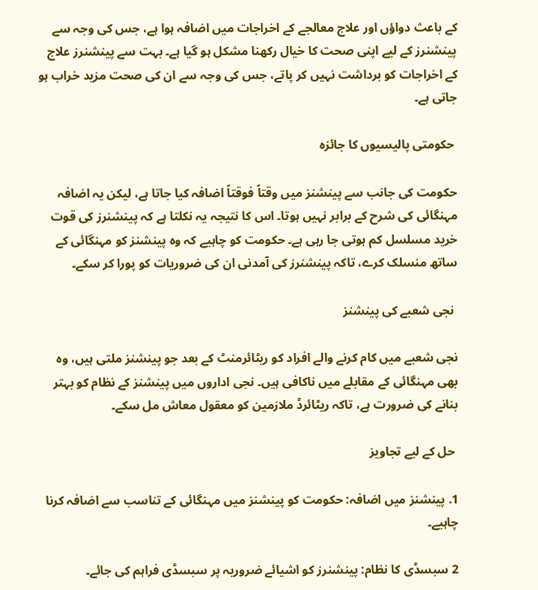کے باعث دواؤں اور علاج معالجے کے اخراجات میں اضافہ ہوا ہے، جس کی وجہ سے پینشنرز کے لیے اپنی صحت کا خیال رکھنا مشکل ہو گیا ہے۔ بہت سے پینشنرز علاج کے اخراجات کو برداشت نہیں کر پاتے، جس کی وجہ سے ان کی صحت مزید خراب ہو جاتی ہے۔

 حکومتی پالیسیوں کا جائزہ

حکومت کی جانب سے پینشنز میں وقتاً فوقتاً اضافہ کیا جاتا ہے، لیکن یہ اضافہ مہنگائی کی شرح کے برابر نہیں ہوتا۔ اس کا نتیجہ یہ نکلتا ہے کہ پینشنرز کی قوت خرید مسلسل کم ہوتی جا رہی ہے۔ حکومت کو چاہیے کہ وہ پینشنز کو مہنگائی کے ساتھ منسلک کرے، تاکہ پینشنرز کی آمدنی ان کی ضروریات کو پورا کر سکے۔

 نجی شعبے کی پینشنز

نجی شعبے میں کام کرنے والے افراد کو ریٹائرمنٹ کے بعد جو پینشنز ملتی ہیں، وہ بھی مہنگائی کے مقابلے میں ناکافی ہیں۔ نجی اداروں میں پینشنز کے نظام کو بہتر بنانے کی ضرورت ہے، تاکہ ریٹائرڈ ملازمین کو معقول معاش مل سکے۔

 حل کے لیے تجاویز

1. پینشنز میں اضافہ: حکومت کو پینشنز میں مہنگائی کے تناسب سے اضافہ کرنا چاہیے۔

2 سبسڈی کا نظام: پینشنرز کو اشیائے ضروریہ پر سبسڈی فراہم کی جائے۔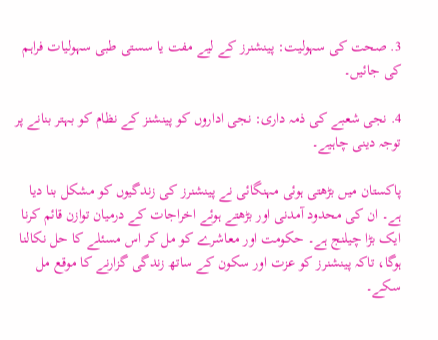3. صحت کی سہولیت: پینشنرز کے لیے مفت یا سستی طبی سہولیات فراہم کی جائیں۔

4. نجی شعبے کی ذمہ داری: نجی اداروں کو پینشنز کے نظام کو بہتر بنانے پر توجہ دینی چاہیے۔

پاکستان میں بڑھتی ہوئی مہنگائی نے پینشنرز کی زندگیوں کو مشکل بنا دیا ہے۔ ان کی محدود آمدنی اور بڑھتے ہوئے اخراجات کے درمیان توازن قائم کرنا ایک بڑا چیلنج ہے۔ حکومت اور معاشرے کو مل کر اس مسئلے کا حل نکالنا ہوگا، تاکہ پینشنرز کو عزت اور سکون کے ساتھ زندگی گزارنے کا موقع مل سکے۔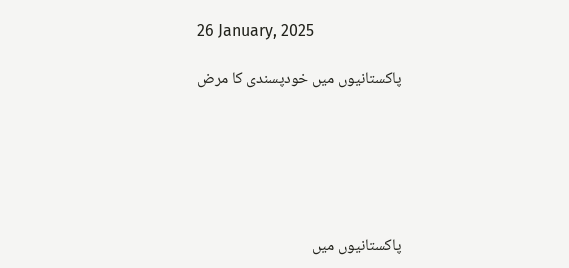26 January, 2025

پاکستانیوں میں خودپسندی کا مرض






پاکستانیوں میں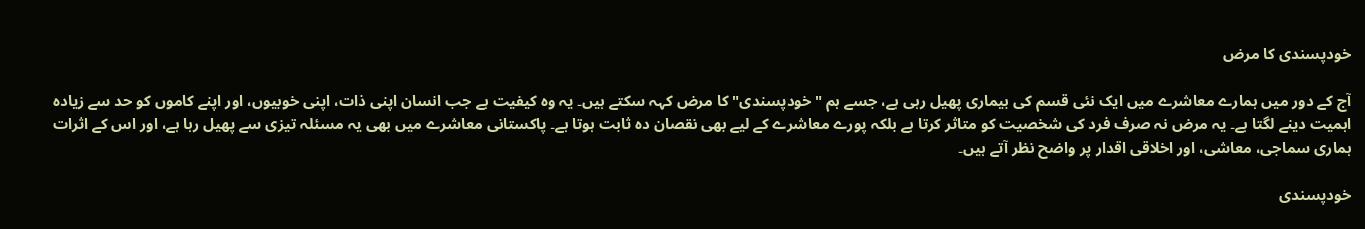خودپسندی کا مرض

آج کے دور میں ہمارے معاشرے میں ایک نئی قسم کی بیماری پھیل رہی ہے، جسے ہم "خودپسندی" کا مرض کہہ سکتے ہیں۔ یہ وہ کیفیت ہے جب انسان اپنی ذات، اپنی خوبیوں، اور اپنے کاموں کو حد سے زیادہ اہمیت دینے لگتا ہے۔ یہ مرض نہ صرف فرد کی شخصیت کو متاثر کرتا ہے بلکہ پورے معاشرے کے لیے بھی نقصان دہ ثابت ہوتا ہے۔ پاکستانی معاشرے میں بھی یہ مسئلہ تیزی سے پھیل رہا ہے، اور اس کے اثرات ہماری سماجی، معاشی، اور اخلاقی اقدار پر واضح نظر آتے ہیں۔

خودپسندی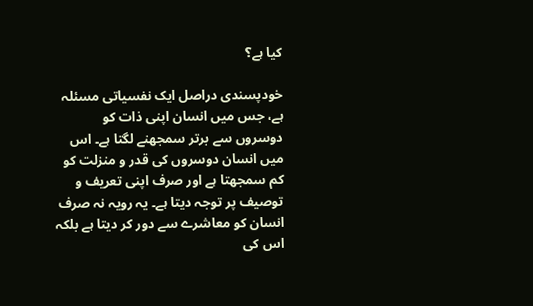کیا ہے؟

خودپسندی دراصل ایک نفسیاتی مسئلہ ہے، جس میں انسان اپنی ذات کو دوسروں سے برتر سمجھنے لگتا ہے۔ اس میں انسان دوسروں کی قدر و منزلت کو کم سمجھتا ہے اور صرف اپنی تعریف و توصیف پر توجہ دیتا ہے۔ یہ رویہ نہ صرف انسان کو معاشرے سے دور کر دیتا ہے بلکہ اس کی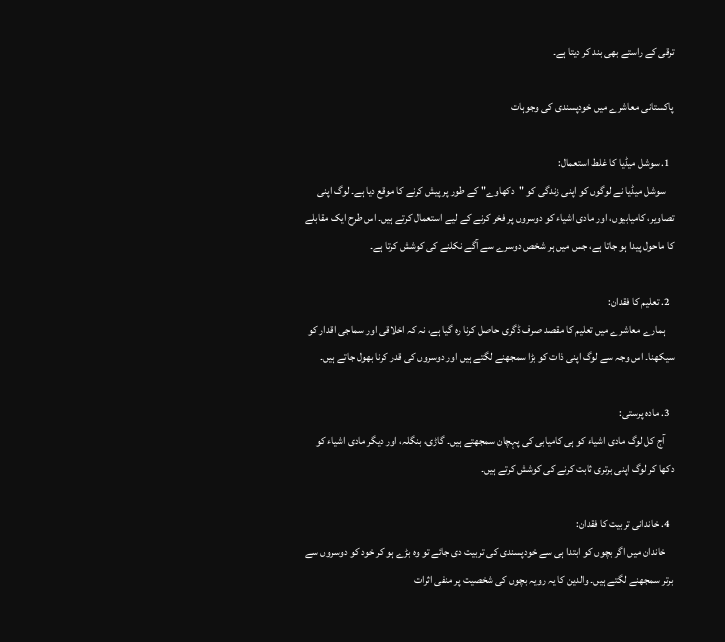ترقی کے راستے بھی بند کر دیتا ہے۔

پاکستانی معاشرے میں خودپسندی کی وجوہات

  1. سوشل میڈیا کا غلط استعمال:
    سوشل میڈیا نے لوگوں کو اپنی زندگی کو "دکھاوے" کے طور پر پیش کرنے کا موقع دیا ہے۔ لوگ اپنی تصاویر، کامیابیوں، اور مادی اشیاء کو دوسروں پر فخر کرنے کے لیے استعمال کرتے ہیں۔ اس طرح ایک مقابلے کا ماحول پیدا ہو جاتا ہے، جس میں ہر شخص دوسرے سے آگے نکلنے کی کوشش کرتا ہے۔

  2. تعلیم کا فقدان:
    ہمارے معاشرے میں تعلیم کا مقصد صرف ڈگری حاصل کرنا رہ گیا ہے، نہ کہ اخلاقی اور سماجی اقدار کو سیکھنا۔ اس وجہ سے لوگ اپنی ذات کو بڑا سمجھنے لگتے ہیں اور دوسروں کی قدر کرنا بھول جاتے ہیں۔

  3. مادہ پرستی:
    آج کل لوگ مادی اشیاء کو ہی کامیابی کی پہچان سمجھتے ہیں۔ گاڑی، بنگلہ، اور دیگر مادی اشیاء کو دکھا کر لوگ اپنی برتری ثابت کرنے کی کوشش کرتے ہیں۔

  4. خاندانی تربیت کا فقدان:
    خاندان میں اگر بچوں کو ابتدا ہی سے خودپسندی کی تربیت دی جائے تو وہ بڑے ہو کر خود کو دوسروں سے برتر سمجھنے لگتے ہیں۔ والدین کا یہ رویہ بچوں کی شخصیت پر منفی اثرات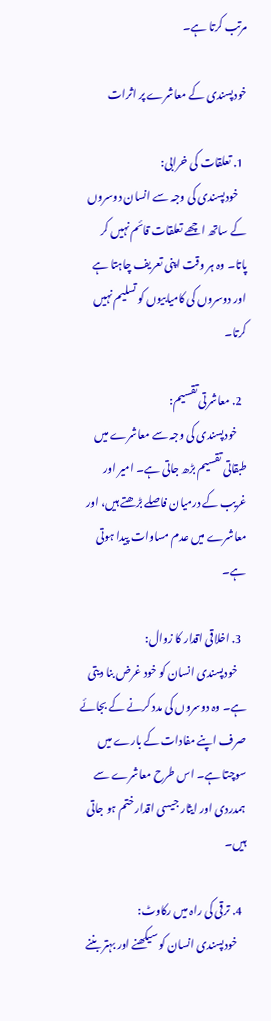مرتب کرتا ہے۔

خودپسندی کے معاشرے پر اثرات

  1. تعلقات کی خرابی:
    خودپسندی کی وجہ سے انسان دوسروں کے ساتھ اچھے تعلقات قائم نہیں کر پاتا۔ وہ ہر وقت اپنی تعریف چاہتا ہے اور دوسروں کی کامیابیوں کو تسلیم نہیں کرتا۔

  2. معاشرتی تقسیم:
    خودپسندی کی وجہ سے معاشرے میں طبقاتی تقسیم بڑھ جاتی ہے۔ امیر اور غریب کے درمیان فاصلے بڑھتے ہیں، اور معاشرے میں عدم مساوات پیدا ہوتی ہے۔

  3. اخلاقی اقدار کا زوال:
    خودپسندی انسان کو خود غرض بنا دیتی ہے۔ وہ دوسروں کی مدد کرنے کے بجائے صرف اپنے مفادات کے بارے میں سوچتا ہے۔ اس طرح معاشرے سے ہمدردی اور ایثار جیسی اقدار ختم ہو جاتی ہیں۔

  4. ترقی کی راہ میں رکاوٹ:
    خودپسندی انسان کو سیکھنے اور بہتر بننے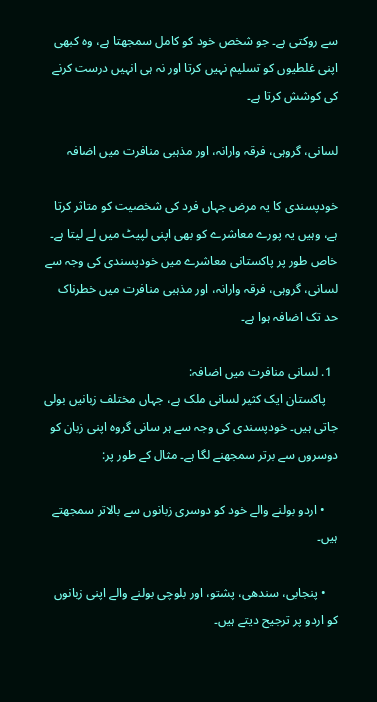سے روکتی ہے۔ جو شخص خود کو کامل سمجھتا ہے، وہ کبھی اپنی غلطیوں کو تسلیم نہیں کرتا اور نہ ہی انہیں درست کرنے کی کوشش کرتا ہے۔

لسانی، گروہی، فرقہ وارانہ، اور مذہبی منافرت میں اضافہ

خودپسندی کا یہ مرض جہاں فرد کی شخصیت کو متاثر کرتا ہے، وہیں یہ پورے معاشرے کو بھی اپنی لپیٹ میں لے لیتا ہے۔ خاص طور پر پاکستانی معاشرے میں خودپسندی کی وجہ سے لسانی، گروہی، فرقہ وارانہ، اور مذہبی منافرت میں خطرناک حد تک اضافہ ہوا ہے۔

  1. لسانی منافرت میں اضافہ:
    پاکستان ایک کثیر لسانی ملک ہے، جہاں مختلف زبانیں بولی جاتی ہیں۔ خودپسندی کی وجہ سے ہر سانی گروہ اپنی زبان کو دوسروں سے برتر سمجھنے لگا ہے۔ مثال کے طور پر:

    • اردو بولنے والے خود کو دوسری زبانوں سے بالاتر سمجھتے ہیں۔

    • پنجابی، سندھی، پشتو، اور بلوچی بولنے والے اپنی زبانوں کو اردو پر ترجیح دیتے ہیں۔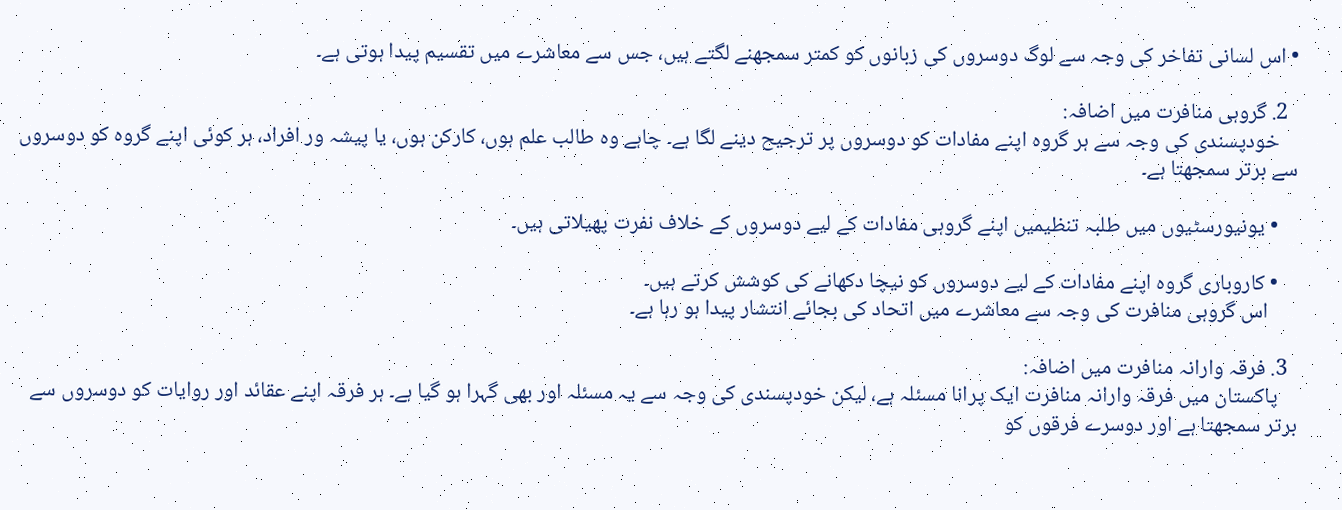• اس لسانی تفاخر کی وجہ سے لوگ دوسروں کی زبانوں کو کمتر سمجھنے لگتے ہیں، جس سے معاشرے میں تقسیم پیدا ہوتی ہے۔

  2. گروہی منافرت میں اضافہ:
    خودپسندی کی وجہ سے ہر گروہ اپنے مفادات کو دوسروں پر ترجیح دینے لگا ہے۔ چاہے وہ طالب علم ہوں، کارکن ہوں، یا پیشہ ور افراد، ہر کوئی اپنے گروہ کو دوسروں سے برتر سمجھتا ہے۔

    • یونیورسٹیوں میں طلبہ تنظیمیں اپنے گروہی مفادات کے لیے دوسروں کے خلاف نفرت پھیلاتی ہیں۔

    • کاروباری گروہ اپنے مفادات کے لیے دوسروں کو نیچا دکھانے کی کوشش کرتے ہیں۔
      اس گروہی منافرت کی وجہ سے معاشرے میں اتحاد کی بجائے انتشار پیدا ہو رہا ہے۔

  3. فرقہ وارانہ منافرت میں اضافہ:
    پاکستان میں فرقہ وارانہ منافرت ایک پرانا مسئلہ ہے، لیکن خودپسندی کی وجہ سے یہ مسئلہ اور بھی گہرا ہو گیا ہے۔ ہر فرقہ اپنے عقائد اور روایات کو دوسروں سے برتر سمجھتا ہے اور دوسرے فرقوں کو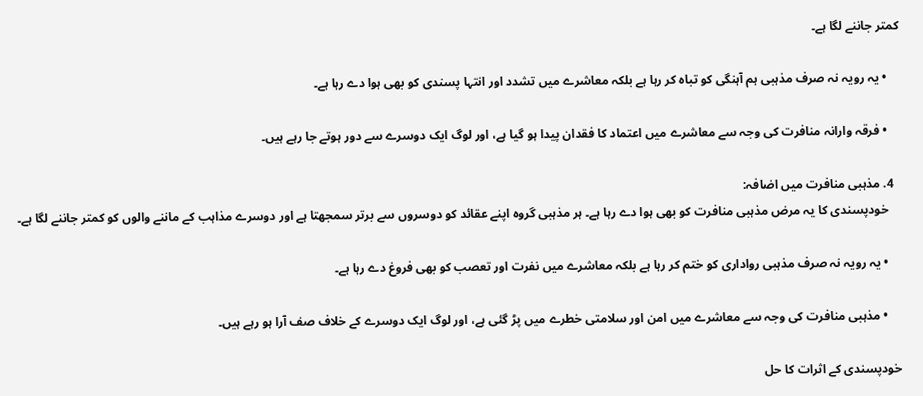کمتر جاننے لگا ہے۔

    • یہ رویہ نہ صرف مذہبی ہم آہنگی کو تباہ کر رہا ہے بلکہ معاشرے میں تشدد اور انتہا پسندی کو بھی ہوا دے رہا ہے۔

    • فرقہ وارانہ منافرت کی وجہ سے معاشرے میں اعتماد کا فقدان پیدا ہو گیا ہے، اور لوگ ایک دوسرے سے دور ہوتے جا رہے ہیں۔

  4. مذہبی منافرت میں اضافہ:
    خودپسندی کا یہ مرض مذہبی منافرت کو بھی ہوا دے رہا ہے۔ ہر مذہبی گروہ اپنے عقائد کو دوسروں سے برتر سمجھتا ہے اور دوسرے مذاہب کے ماننے والوں کو کمتر جاننے لگا ہے۔

    • یہ رویہ نہ صرف مذہبی رواداری کو ختم کر رہا ہے بلکہ معاشرے میں نفرت اور تعصب کو بھی فروغ دے رہا ہے۔

    • مذہبی منافرت کی وجہ سے معاشرے میں امن اور سلامتی خطرے میں پڑ گئی ہے، اور لوگ ایک دوسرے کے خلاف صف آرا ہو رہے ہیں۔

خودپسندی کے اثرات کا حل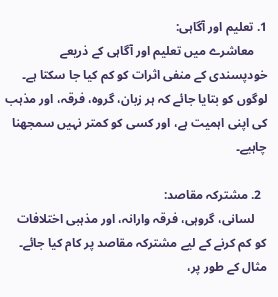1. تعلیم اور آگاہی:
    معاشرے میں تعلیم اور آگاہی کے ذریعے خودپسندی کے منفی اثرات کو کم کیا جا سکتا ہے۔ لوگوں کو بتایا جائے کہ ہر زبان، گروہ، فرقہ، اور مذہب کی اپنی اہمیت ہے، اور کسی کو کمتر نہیں سمجھنا چاہیے۔

  2. مشترکہ مقاصد:
    لسانی، گروہی، فرقہ وارانہ، اور مذہبی اختلافات کو کم کرنے کے لیے مشترکہ مقاصد پر کام کیا جائے۔ مثال کے طور پر،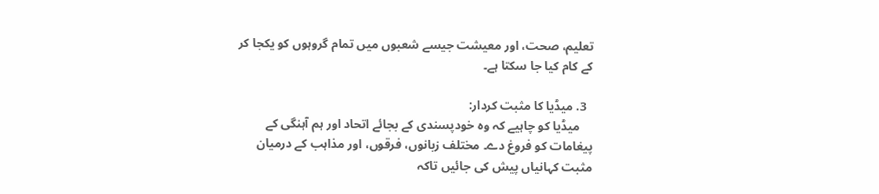تعلیم، صحت، اور معیشت جیسے شعبوں میں تمام گروہوں کو یکجا کر کے کام کیا جا سکتا ہے۔

  3. میڈیا کا مثبت کردار:
    میڈیا کو چاہیے کہ وہ خودپسندی کے بجائے اتحاد اور ہم آہنگی کے پیغامات کو فروغ دے۔ مختلف زبانوں، فرقوں، اور مذاہب کے درمیان مثبت کہانیاں پیش کی جائیں تاکہ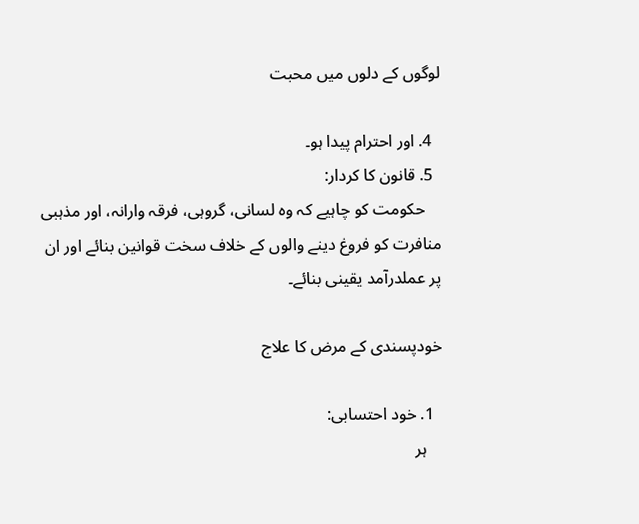لوگوں کے دلوں میں محبت

  4. اور احترام پیدا ہو۔
  5. قانون کا کردار:
    حکومت کو چاہیے کہ وہ لسانی، گروہی، فرقہ وارانہ، اور مذہبی منافرت کو فروغ دینے والوں کے خلاف سخت قوانین بنائے اور ان پر عملدرآمد یقینی بنائے۔

خودپسندی کے مرض کا علاج

  1. خود احتسابی:
    ہر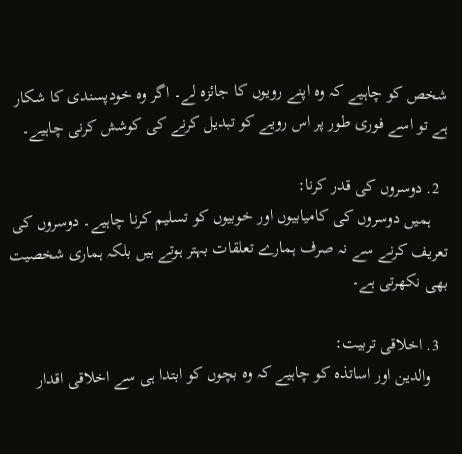شخص کو چاہیے کہ وہ اپنے رویوں کا جائزہ لے۔ اگر وہ خودپسندی کا شکار ہے تو اسے فوری طور پر اس رویے کو تبدیل کرنے کی کوشش کرنی چاہیے۔

  2. دوسروں کی قدر کرنا:
    ہمیں دوسروں کی کامیابیوں اور خوبیوں کو تسلیم کرنا چاہیے۔ دوسروں کی تعریف کرنے سے نہ صرف ہمارے تعلقات بہتر ہوتے ہیں بلکہ ہماری شخصیت بھی نکھرتی ہے۔

  3. اخلاقی تربیت:
    والدین اور اساتذہ کو چاہیے کہ وہ بچوں کو ابتدا ہی سے اخلاقی اقدار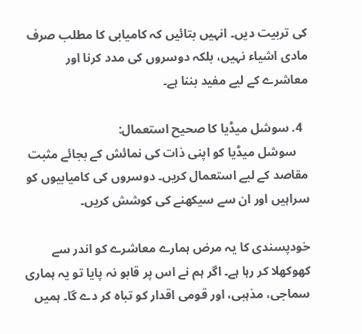کی تربیت دیں۔ انہیں بتائیں کہ کامیابی کا مطلب صرف مادی اشیاء نہیں، بلکہ دوسروں کی مدد کرنا اور معاشرے کے لیے مفید بننا ہے۔

  4. سوشل میڈیا کا صحیح استعمال:
    سوشل میڈیا کو اپنی ذات کی نمائش کے بجائے مثبت مقاصد کے لیے استعمال کریں۔ دوسروں کی کامیابیوں کو سراہیں اور ان سے سیکھنے کی کوشش کریں۔

خودپسندی کا یہ مرض ہمارے معاشرے کو اندر سے کھوکھلا کر رہا ہے۔ اگر ہم نے اس پر قابو نہ پایا تو یہ ہماری سماجی، مذہبی، اور قومی اقدار کو تباہ کر دے گا۔ ہمیں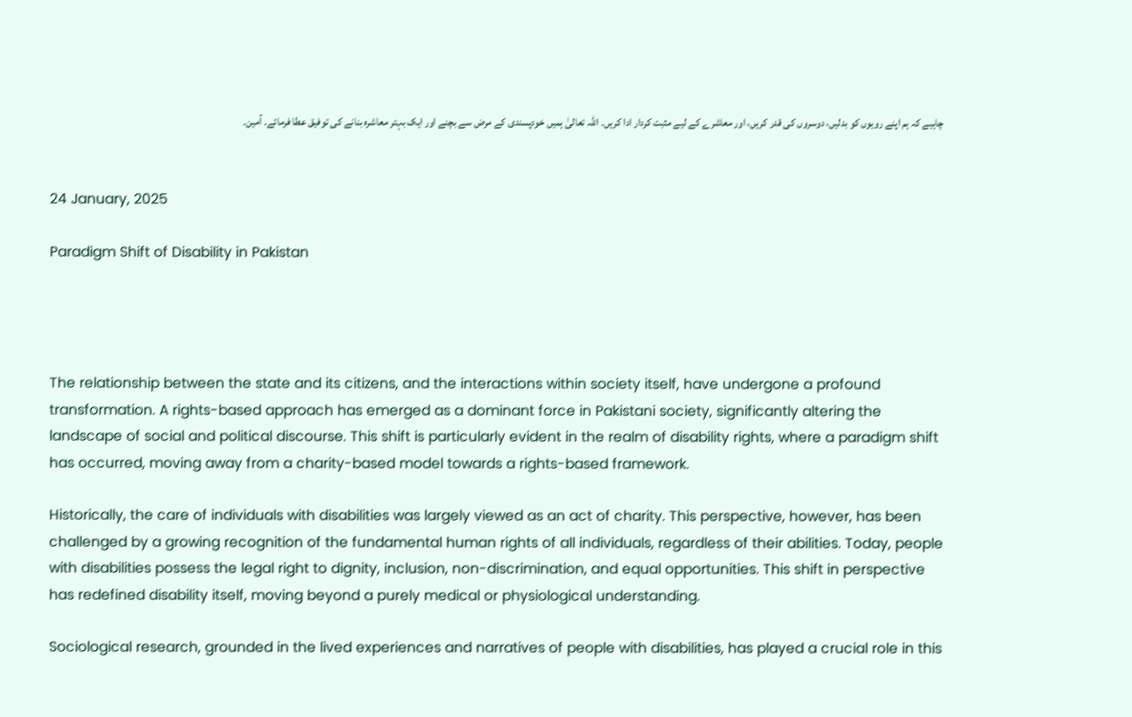چاہیے کہ ہم اپنے رویوں کو بدلیں، دوسروں کی قدر کریں، اور معاشرے کے لیے مثبت کردار ادا کریں۔ اللہ تعالیٰ ہمیں خودپسندی کے مرض سے بچنے اور ایک بہتر معاشرہ بنانے کی توفیق عطا فرمائے۔ آمین۔


24 January, 2025

Paradigm Shift of Disability in Pakistan




The relationship between the state and its citizens, and the interactions within society itself, have undergone a profound transformation. A rights-based approach has emerged as a dominant force in Pakistani society, significantly altering the landscape of social and political discourse. This shift is particularly evident in the realm of disability rights, where a paradigm shift has occurred, moving away from a charity-based model towards a rights-based framework.

Historically, the care of individuals with disabilities was largely viewed as an act of charity. This perspective, however, has been challenged by a growing recognition of the fundamental human rights of all individuals, regardless of their abilities. Today, people with disabilities possess the legal right to dignity, inclusion, non-discrimination, and equal opportunities. This shift in perspective has redefined disability itself, moving beyond a purely medical or physiological understanding.

Sociological research, grounded in the lived experiences and narratives of people with disabilities, has played a crucial role in this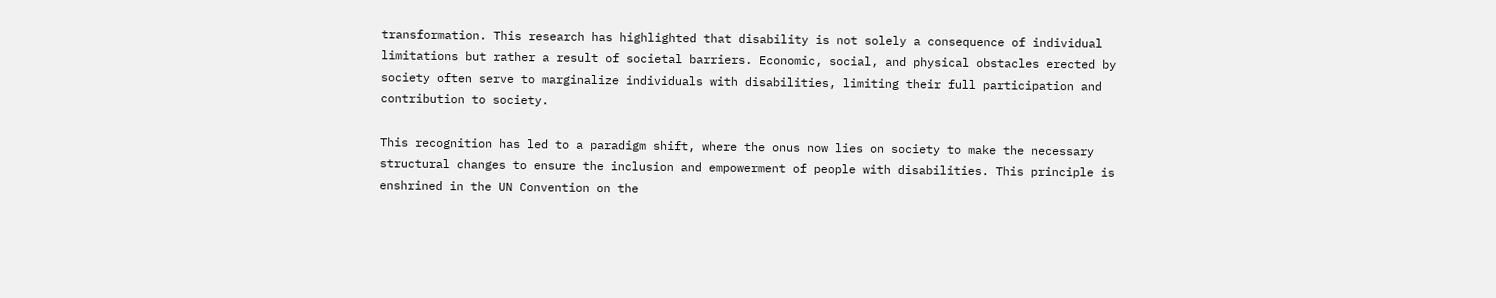transformation. This research has highlighted that disability is not solely a consequence of individual limitations but rather a result of societal barriers. Economic, social, and physical obstacles erected by society often serve to marginalize individuals with disabilities, limiting their full participation and contribution to society.

This recognition has led to a paradigm shift, where the onus now lies on society to make the necessary structural changes to ensure the inclusion and empowerment of people with disabilities. This principle is enshrined in the UN Convention on the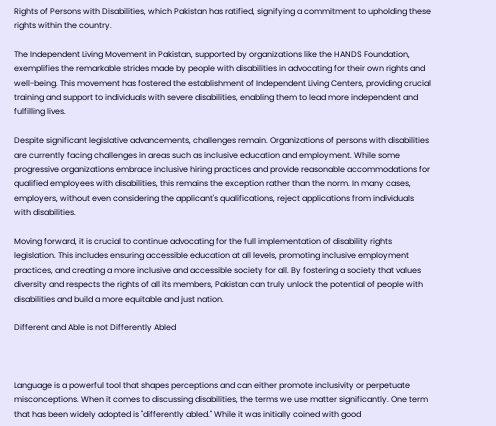Rights of Persons with Disabilities, which Pakistan has ratified, signifying a commitment to upholding these rights within the country.

The Independent Living Movement in Pakistan, supported by organizations like the HANDS Foundation, exemplifies the remarkable strides made by people with disabilities in advocating for their own rights and well-being. This movement has fostered the establishment of Independent Living Centers, providing crucial training and support to individuals with severe disabilities, enabling them to lead more independent and fulfilling lives.

Despite significant legislative advancements, challenges remain. Organizations of persons with disabilities are currently facing challenges in areas such as inclusive education and employment. While some progressive organizations embrace inclusive hiring practices and provide reasonable accommodations for qualified employees with disabilities, this remains the exception rather than the norm. In many cases, employers, without even considering the applicant's qualifications, reject applications from individuals with disabilities.

Moving forward, it is crucial to continue advocating for the full implementation of disability rights legislation. This includes ensuring accessible education at all levels, promoting inclusive employment practices, and creating a more inclusive and accessible society for all. By fostering a society that values diversity and respects the rights of all its members, Pakistan can truly unlock the potential of people with disabilities and build a more equitable and just nation.

Different and Able is not Differently Abled



Language is a powerful tool that shapes perceptions and can either promote inclusivity or perpetuate misconceptions. When it comes to discussing disabilities, the terms we use matter significantly. One term that has been widely adopted is "differently abled." While it was initially coined with good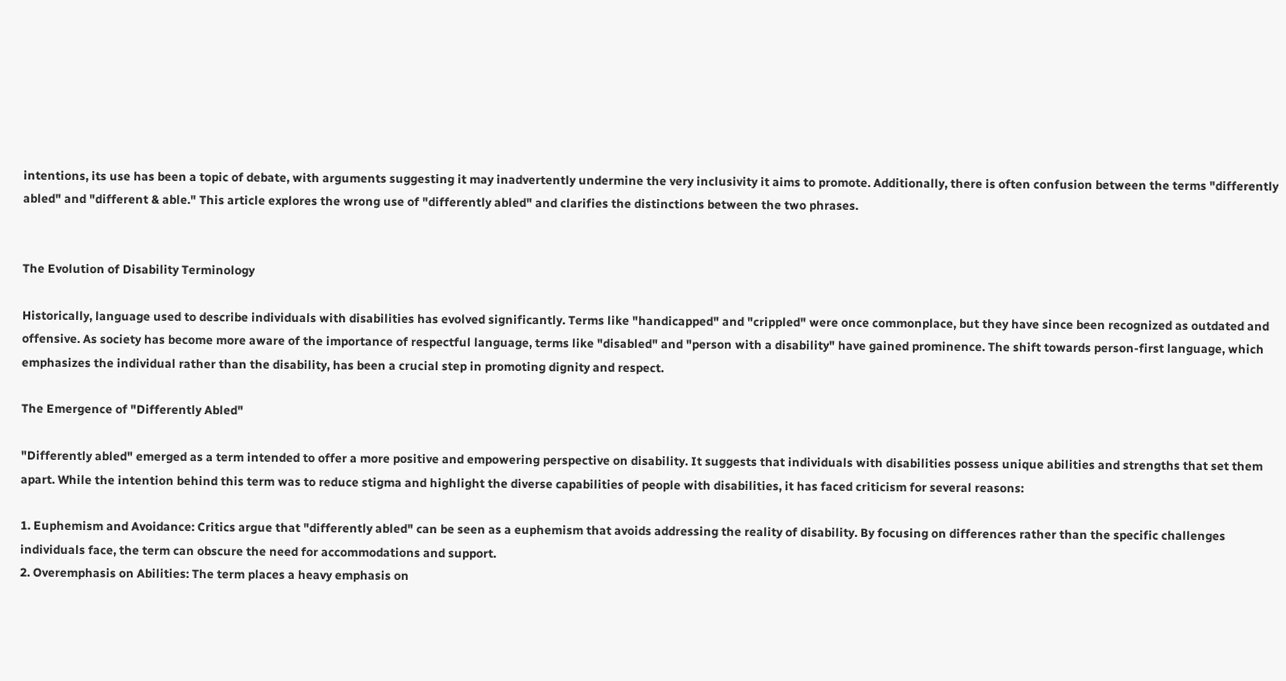intentions, its use has been a topic of debate, with arguments suggesting it may inadvertently undermine the very inclusivity it aims to promote. Additionally, there is often confusion between the terms "differently abled" and "different & able." This article explores the wrong use of "differently abled" and clarifies the distinctions between the two phrases.


The Evolution of Disability Terminology

Historically, language used to describe individuals with disabilities has evolved significantly. Terms like "handicapped" and "crippled" were once commonplace, but they have since been recognized as outdated and offensive. As society has become more aware of the importance of respectful language, terms like "disabled" and "person with a disability" have gained prominence. The shift towards person-first language, which emphasizes the individual rather than the disability, has been a crucial step in promoting dignity and respect.

The Emergence of "Differently Abled"

"Differently abled" emerged as a term intended to offer a more positive and empowering perspective on disability. It suggests that individuals with disabilities possess unique abilities and strengths that set them apart. While the intention behind this term was to reduce stigma and highlight the diverse capabilities of people with disabilities, it has faced criticism for several reasons:

1. Euphemism and Avoidance: Critics argue that "differently abled" can be seen as a euphemism that avoids addressing the reality of disability. By focusing on differences rather than the specific challenges individuals face, the term can obscure the need for accommodations and support.
2. Overemphasis on Abilities: The term places a heavy emphasis on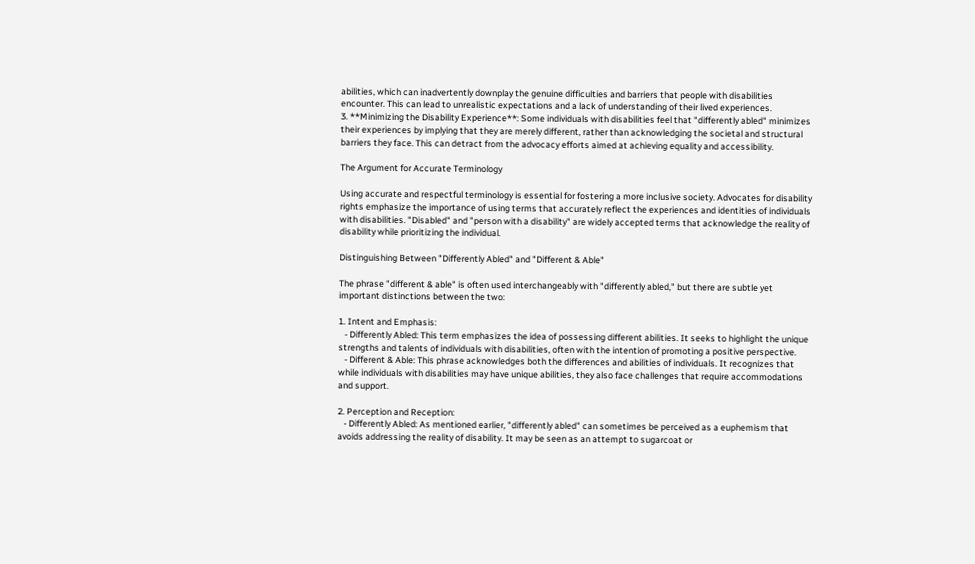abilities, which can inadvertently downplay the genuine difficulties and barriers that people with disabilities encounter. This can lead to unrealistic expectations and a lack of understanding of their lived experiences.
3. **Minimizing the Disability Experience**: Some individuals with disabilities feel that "differently abled" minimizes their experiences by implying that they are merely different, rather than acknowledging the societal and structural barriers they face. This can detract from the advocacy efforts aimed at achieving equality and accessibility.

The Argument for Accurate Terminology

Using accurate and respectful terminology is essential for fostering a more inclusive society. Advocates for disability rights emphasize the importance of using terms that accurately reflect the experiences and identities of individuals with disabilities. "Disabled" and "person with a disability" are widely accepted terms that acknowledge the reality of disability while prioritizing the individual.

Distinguishing Between "Differently Abled" and "Different & Able"

The phrase "different & able" is often used interchangeably with "differently abled," but there are subtle yet important distinctions between the two:

1. Intent and Emphasis:
   - Differently Abled: This term emphasizes the idea of possessing different abilities. It seeks to highlight the unique strengths and talents of individuals with disabilities, often with the intention of promoting a positive perspective.
   - Different & Able: This phrase acknowledges both the differences and abilities of individuals. It recognizes that while individuals with disabilities may have unique abilities, they also face challenges that require accommodations and support.

2. Perception and Reception:
   - Differently Abled: As mentioned earlier, "differently abled" can sometimes be perceived as a euphemism that avoids addressing the reality of disability. It may be seen as an attempt to sugarcoat or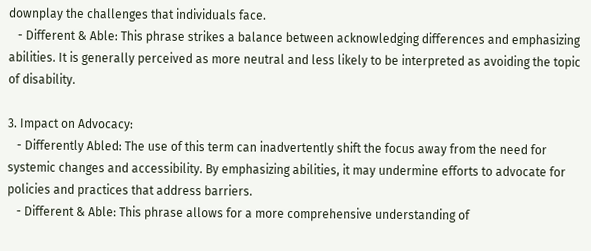downplay the challenges that individuals face.
   - Different & Able: This phrase strikes a balance between acknowledging differences and emphasizing abilities. It is generally perceived as more neutral and less likely to be interpreted as avoiding the topic of disability.

3. Impact on Advocacy:
   - Differently Abled: The use of this term can inadvertently shift the focus away from the need for systemic changes and accessibility. By emphasizing abilities, it may undermine efforts to advocate for policies and practices that address barriers.
   - Different & Able: This phrase allows for a more comprehensive understanding of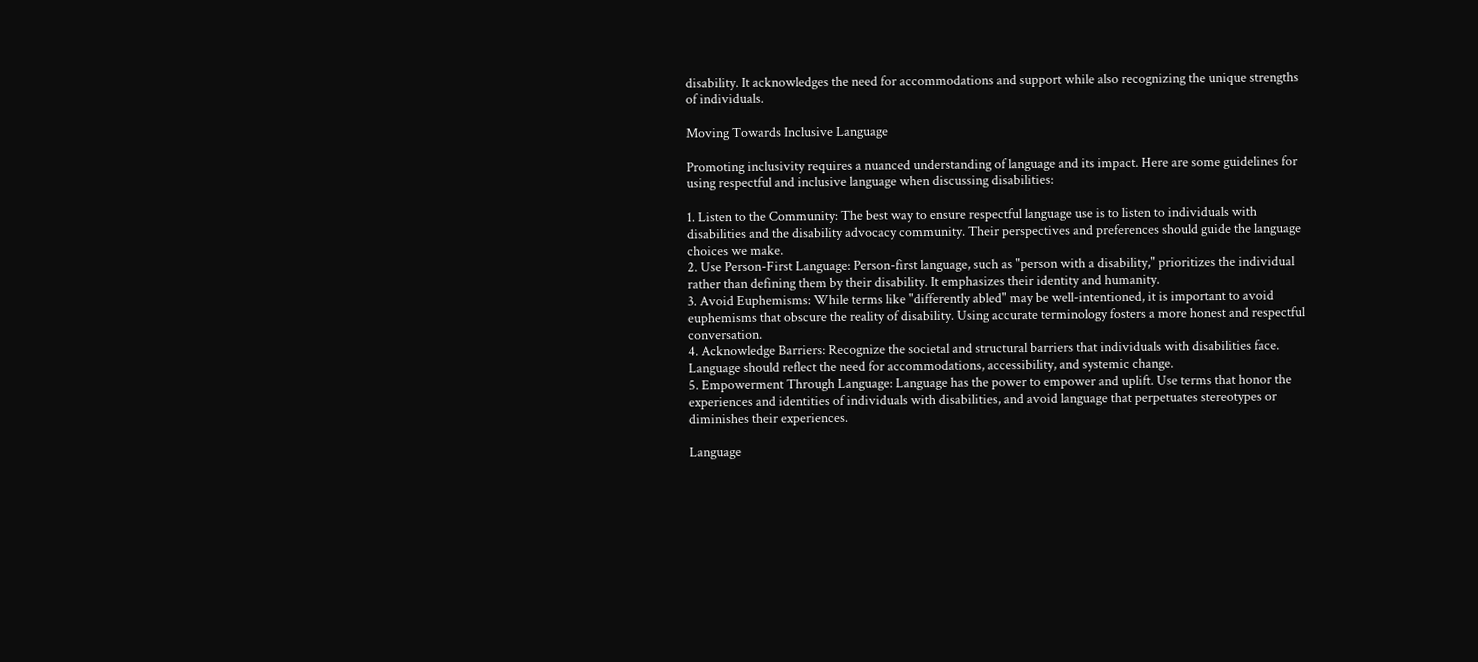disability. It acknowledges the need for accommodations and support while also recognizing the unique strengths of individuals.

Moving Towards Inclusive Language

Promoting inclusivity requires a nuanced understanding of language and its impact. Here are some guidelines for using respectful and inclusive language when discussing disabilities:

1. Listen to the Community: The best way to ensure respectful language use is to listen to individuals with disabilities and the disability advocacy community. Their perspectives and preferences should guide the language choices we make.
2. Use Person-First Language: Person-first language, such as "person with a disability," prioritizes the individual rather than defining them by their disability. It emphasizes their identity and humanity.
3. Avoid Euphemisms: While terms like "differently abled" may be well-intentioned, it is important to avoid euphemisms that obscure the reality of disability. Using accurate terminology fosters a more honest and respectful conversation.
4. Acknowledge Barriers: Recognize the societal and structural barriers that individuals with disabilities face. Language should reflect the need for accommodations, accessibility, and systemic change.
5. Empowerment Through Language: Language has the power to empower and uplift. Use terms that honor the experiences and identities of individuals with disabilities, and avoid language that perpetuates stereotypes or diminishes their experiences.

Language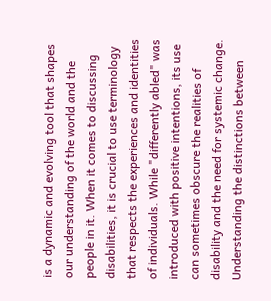is a dynamic and evolving tool that shapes our understanding of the world and the people in it. When it comes to discussing disabilities, it is crucial to use terminology that respects the experiences and identities of individuals. While "differently abled" was introduced with positive intentions, its use can sometimes obscure the realities of disability and the need for systemic change. Understanding the distinctions between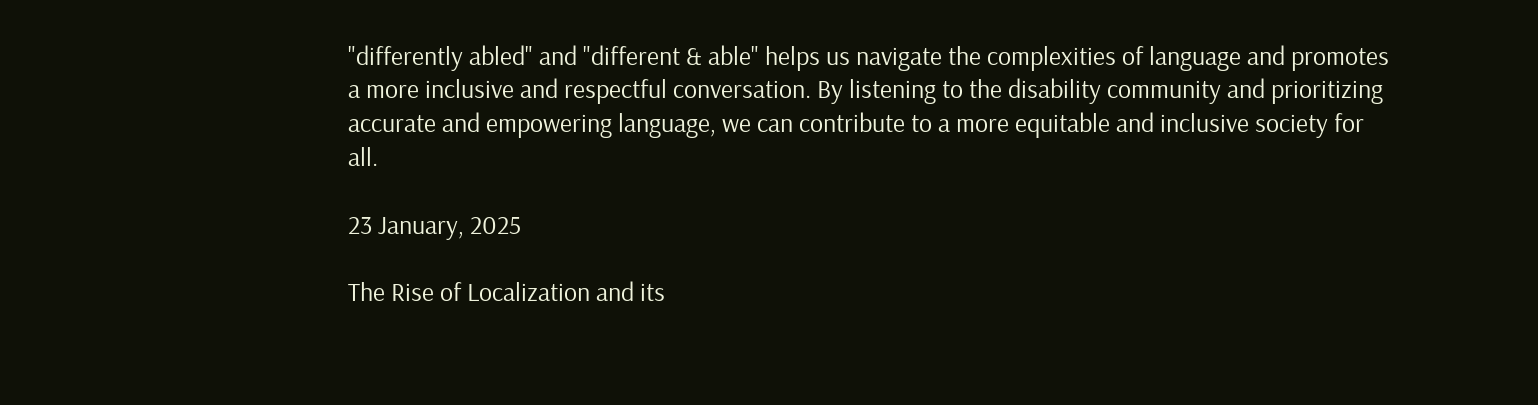"differently abled" and "different & able" helps us navigate the complexities of language and promotes a more inclusive and respectful conversation. By listening to the disability community and prioritizing accurate and empowering language, we can contribute to a more equitable and inclusive society for all.

23 January, 2025

The Rise of Localization and its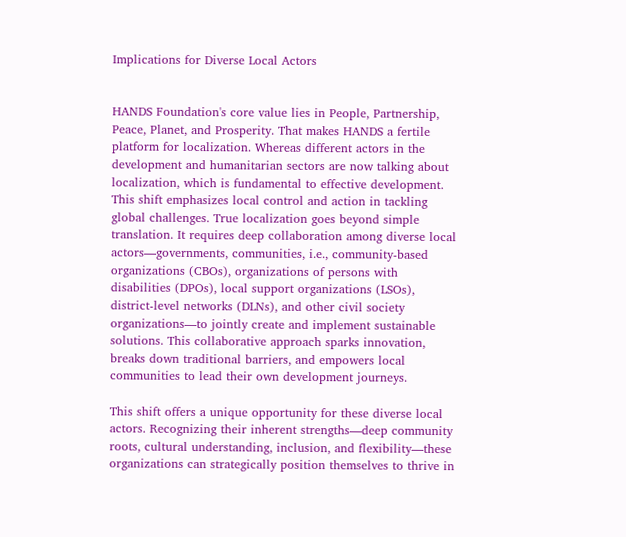Implications for Diverse Local Actors


HANDS Foundation's core value lies in People, Partnership, Peace, Planet, and Prosperity. That makes HANDS a fertile platform for localization. Whereas different actors in the development and humanitarian sectors are now talking about localization, which is fundamental to effective development. This shift emphasizes local control and action in tackling global challenges. True localization goes beyond simple translation. It requires deep collaboration among diverse local actors—governments, communities, i.e., community-based organizations (CBOs), organizations of persons with disabilities (DPOs), local support organizations (LSOs), district-level networks (DLNs), and other civil society organizations—to jointly create and implement sustainable solutions. This collaborative approach sparks innovation, breaks down traditional barriers, and empowers local communities to lead their own development journeys.

This shift offers a unique opportunity for these diverse local actors. Recognizing their inherent strengths—deep community roots, cultural understanding, inclusion, and flexibility—these organizations can strategically position themselves to thrive in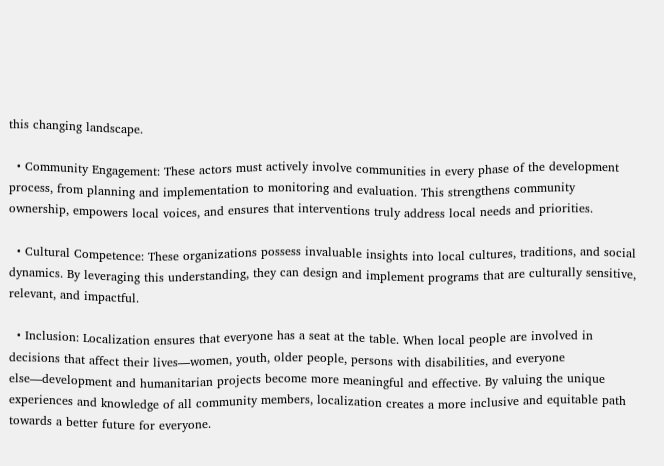this changing landscape.

  • Community Engagement: These actors must actively involve communities in every phase of the development process, from planning and implementation to monitoring and evaluation. This strengthens community ownership, empowers local voices, and ensures that interventions truly address local needs and priorities.

  • Cultural Competence: These organizations possess invaluable insights into local cultures, traditions, and social dynamics. By leveraging this understanding, they can design and implement programs that are culturally sensitive, relevant, and impactful.

  • Inclusion: Localization ensures that everyone has a seat at the table. When local people are involved in decisions that affect their lives—women, youth, older people, persons with disabilities, and everyone else—development and humanitarian projects become more meaningful and effective. By valuing the unique experiences and knowledge of all community members, localization creates a more inclusive and equitable path towards a better future for everyone.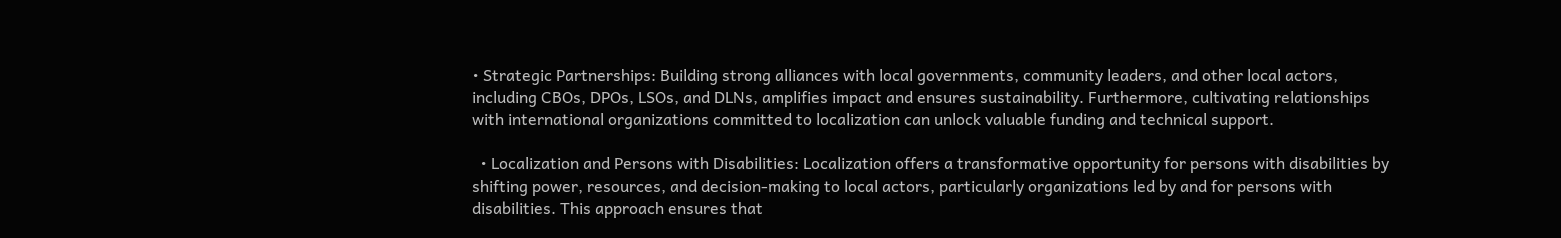• Strategic Partnerships: Building strong alliances with local governments, community leaders, and other local actors, including CBOs, DPOs, LSOs, and DLNs, amplifies impact and ensures sustainability. Furthermore, cultivating relationships with international organizations committed to localization can unlock valuable funding and technical support.

  • Localization and Persons with Disabilities: Localization offers a transformative opportunity for persons with disabilities by shifting power, resources, and decision-making to local actors, particularly organizations led by and for persons with disabilities. This approach ensures that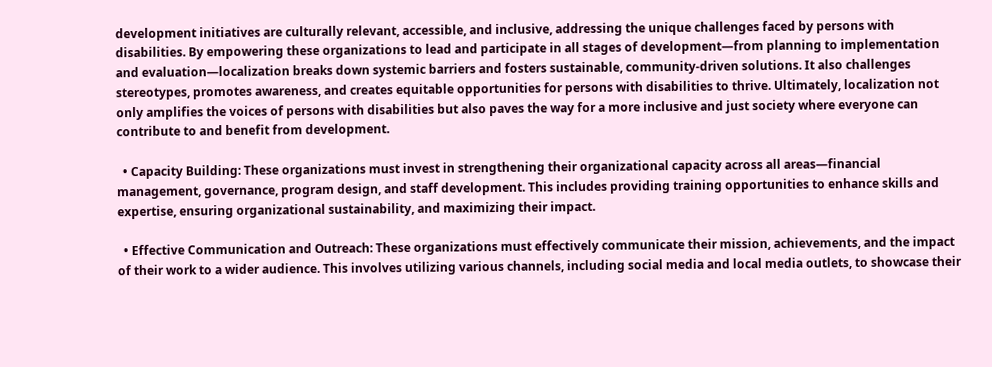development initiatives are culturally relevant, accessible, and inclusive, addressing the unique challenges faced by persons with disabilities. By empowering these organizations to lead and participate in all stages of development—from planning to implementation and evaluation—localization breaks down systemic barriers and fosters sustainable, community-driven solutions. It also challenges stereotypes, promotes awareness, and creates equitable opportunities for persons with disabilities to thrive. Ultimately, localization not only amplifies the voices of persons with disabilities but also paves the way for a more inclusive and just society where everyone can contribute to and benefit from development.

  • Capacity Building: These organizations must invest in strengthening their organizational capacity across all areas—financial management, governance, program design, and staff development. This includes providing training opportunities to enhance skills and expertise, ensuring organizational sustainability, and maximizing their impact.

  • Effective Communication and Outreach: These organizations must effectively communicate their mission, achievements, and the impact of their work to a wider audience. This involves utilizing various channels, including social media and local media outlets, to showcase their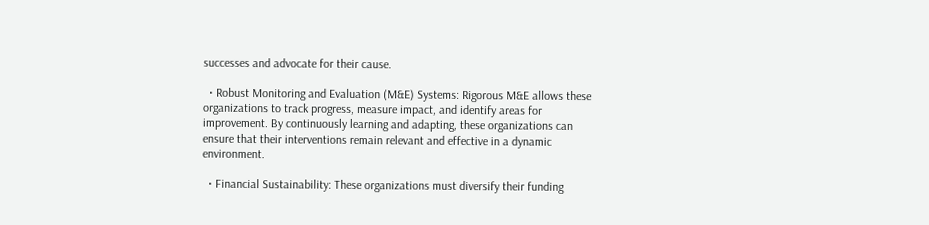successes and advocate for their cause.

  • Robust Monitoring and Evaluation (M&E) Systems: Rigorous M&E allows these organizations to track progress, measure impact, and identify areas for improvement. By continuously learning and adapting, these organizations can ensure that their interventions remain relevant and effective in a dynamic environment.

  • Financial Sustainability: These organizations must diversify their funding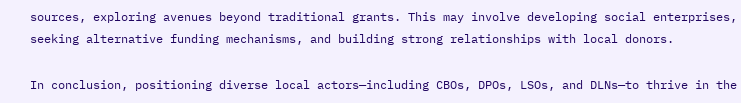sources, exploring avenues beyond traditional grants. This may involve developing social enterprises, seeking alternative funding mechanisms, and building strong relationships with local donors.

In conclusion, positioning diverse local actors—including CBOs, DPOs, LSOs, and DLNs—to thrive in the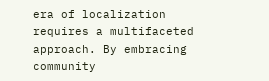era of localization requires a multifaceted approach. By embracing community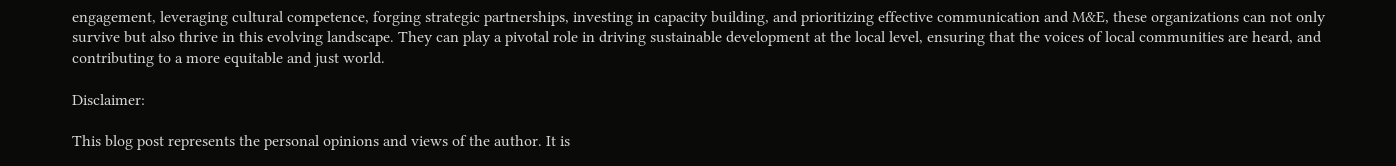engagement, leveraging cultural competence, forging strategic partnerships, investing in capacity building, and prioritizing effective communication and M&E, these organizations can not only survive but also thrive in this evolving landscape. They can play a pivotal role in driving sustainable development at the local level, ensuring that the voices of local communities are heard, and contributing to a more equitable and just world.

Disclaimer:

This blog post represents the personal opinions and views of the author. It is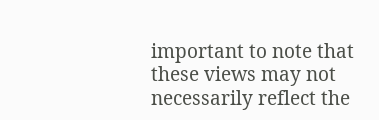important to note that these views may not necessarily reflect the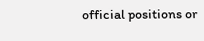official positions or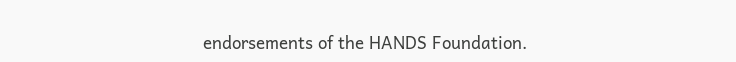endorsements of the HANDS Foundation.